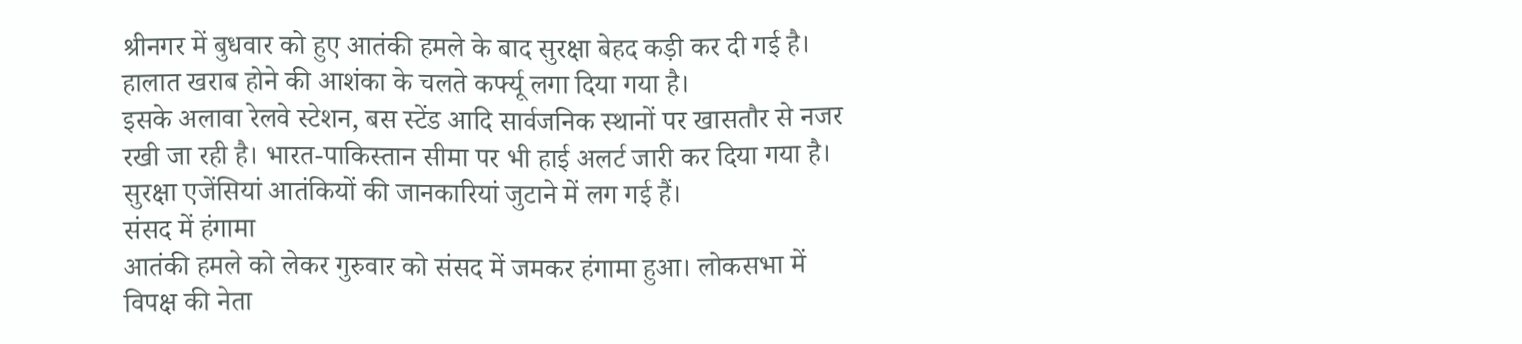श्रीनगर में बुधवार को हुए आतंकी हमले के बाद सुरक्षा बेहद कड़ी कर दी गई है। हालात खराब होने की आशंका के चलते कर्फ्यू लगा दिया गया है।
इसके अलावा रेलवे स्टेशन, बस स्टेंड आदि सार्वजनिक स्थानों पर खासतौर से नजर रखी जा रही है। भारत-पाकिस्तान सीमा पर भी हाई अलर्ट जारी कर दिया गया है। सुरक्षा एजेंसियां आतंकियों की जानकारियां जुटाने में लग गई हैं।
संसद में हंगामा
आतंकी हमले को लेकर गुरुवार को संसद में जमकर हंगामा हुआ। लोकसभा में विपक्ष की नेता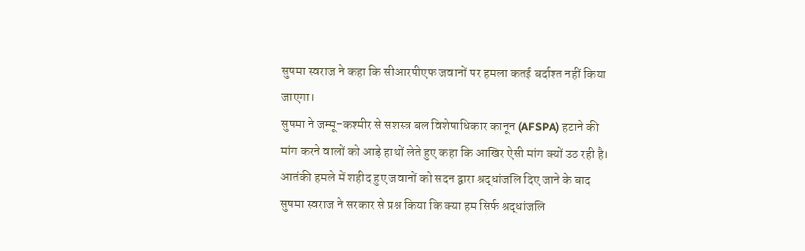सुषमा स्वराज ने कहा कि सीआरपीएफ जवानों पर हमला कतई बर्दाश्त नहीं किया जाएगा।
सुषमा ने जम्मू-कश्मीर से सशस्त्र बल विशेषाधिकार कानून (AFSPA) हटाने की मांग करने वालों को आड़े हाथों लेते हुए कहा कि आखिर ऐसी मांग क्यों उठ रही है।
आतंकी हमले में शहीद हुए जवानों को सदन द्वारा श्रद्धांजलि दिए जाने के बाद सुषमा स्वराज ने सरकार से प्रश्न किया कि क्या हम सिर्फ श्रद्धांजलि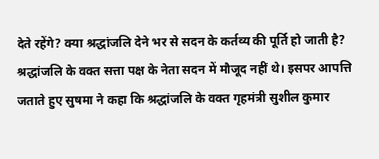देते रहेंगे? क्या श्रद्धांजलि देने भर से सदन के कर्तव्य की पूर्ति हो जाती है?
श्रद्धांजलि के वक्त सत्ता पक्ष के नेता सदन में मौजूद नहीं थे। इसपर आपत्ति जताते हुए सुषमा ने कहा कि श्रद्धांजलि के वक्त गृहमंत्री सुशील कुमार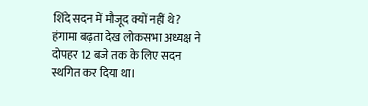शिंदे सदन में मौजूद क्यों नहीं थे? हंगामा बढ़ता देख लोकसभा अध्यक्ष ने दोपहर 12 बजे तक के लिए सदन स्थगित कर दिया था।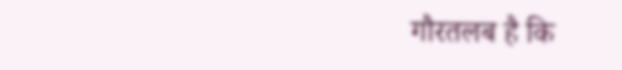गौरतलब है कि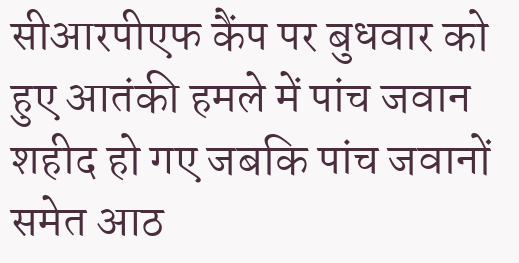सीआरपीएफ कैंप पर बुधवार को हुए आतंकी हमले में पांच जवान शहीद हो गए जबकि पांच जवानों समेत आठ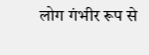लोग गंभीर रूप से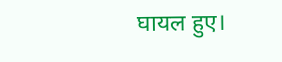घायल हुए।